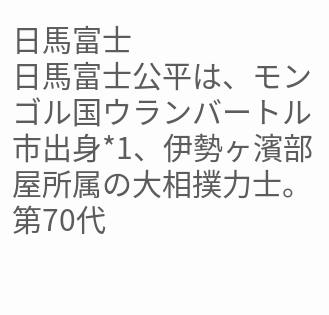日馬富士
日馬富士公平は、モンゴル国ウランバートル市出身*1、伊勢ヶ濱部屋所属の大相撲力士。第70代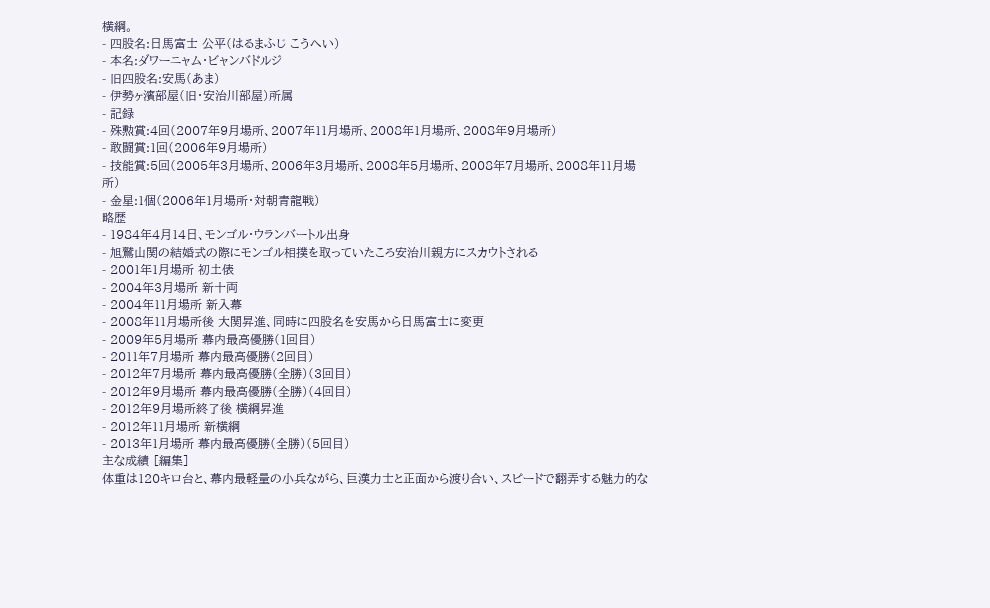横綱。
- 四股名:日馬富士 公平(はるまふじ こうへい)
- 本名:ダワーニャム・ビャンバドルジ
- 旧四股名:安馬(あま)
- 伊勢ヶ濱部屋(旧・安治川部屋)所属
- 記録
- 殊勲賞:4回(2007年9月場所、2007年11月場所、2008年1月場所、2008年9月場所)
- 敢闘賞:1回(2006年9月場所)
- 技能賞:5回(2005年3月場所、2006年3月場所、2008年5月場所、2008年7月場所、2008年11月場所)
- 金星:1個(2006年1月場所・対朝青龍戦)
略歴
- 1984年4月14日、モンゴル・ウランバートル出身
- 旭鷲山関の結婚式の際にモンゴル相撲を取っていたころ安治川親方にスカウトされる
- 2001年1月場所 初土俵
- 2004年3月場所 新十両
- 2004年11月場所 新入幕
- 2008年11月場所後 大関昇進、同時に四股名を安馬から日馬富士に変更
- 2009年5月場所 幕内最高優勝(1回目)
- 2011年7月場所 幕内最高優勝(2回目)
- 2012年7月場所 幕内最高優勝(全勝)(3回目)
- 2012年9月場所 幕内最高優勝(全勝)(4回目)
- 2012年9月場所終了後 横綱昇進
- 2012年11月場所 新横綱
- 2013年1月場所 幕内最高優勝(全勝)(5回目)
主な成績 [編集]
体重は120キロ台と、幕内最軽量の小兵ながら、巨漢力士と正面から渡り合い、スピードで翻弄する魅力的な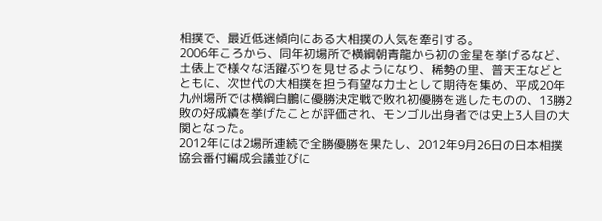相撲で、最近低迷傾向にある大相撲の人気を牽引する。
2006年ころから、同年初場所で横綱朝青龍から初の金星を挙げるなど、土俵上で様々な活躍ぶりを見せるようになり、稀勢の里、普天王などとともに、次世代の大相撲を担う有望な力士として期待を集め、平成20年九州場所では横綱白鵬に優勝決定戦で敗れ初優勝を逃したものの、13勝2敗の好成績を挙げたことが評価され、モンゴル出身者では史上3人目の大関となった。
2012年には2場所連続で全勝優勝を果たし、2012年9月26日の日本相撲協会番付編成会議並びに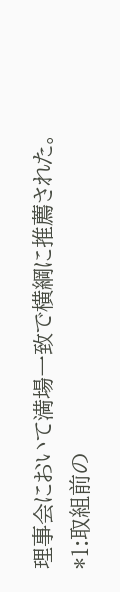理事会において満場一致で横綱に推薦された。
*1:取組前の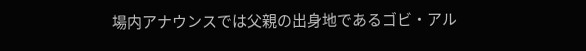場内アナウンスでは父親の出身地であるゴビ・アル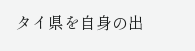タイ県を自身の出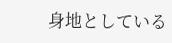身地としている